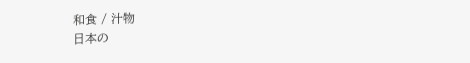和食 / 汁物
日本の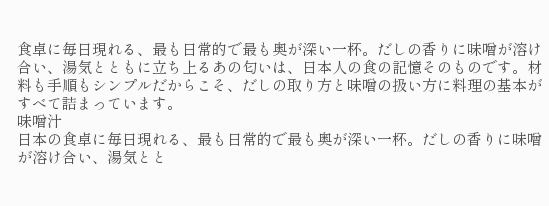食卓に毎日現れる、最も日常的で最も奥が深い一杯。だしの香りに味噌が溶け合い、湯気とともに立ち上るあの匂いは、日本人の食の記憶そのものです。材料も手順もシンプルだからこそ、だしの取り方と味噌の扱い方に料理の基本がすべて詰まっています。
味噌汁
日本の食卓に毎日現れる、最も日常的で最も奥が深い一杯。だしの香りに味噌が溶け合い、湯気とと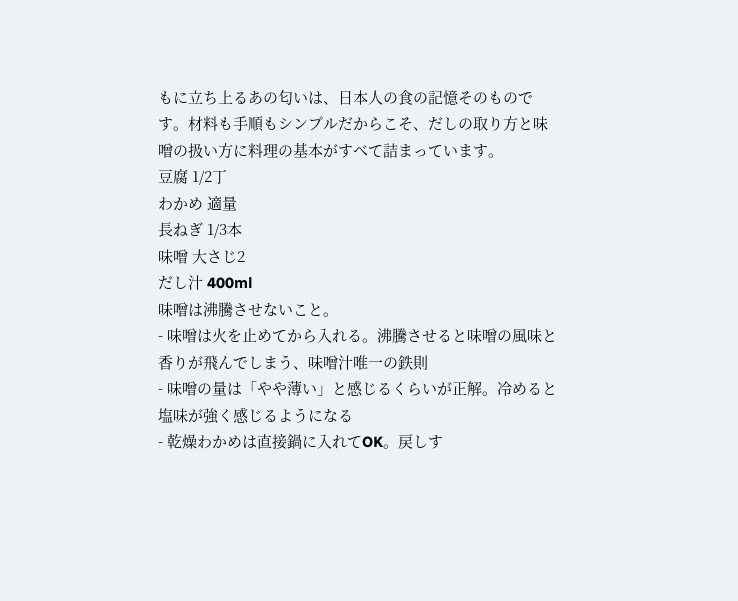もに立ち上るあの匂いは、日本人の食の記憶そのものです。材料も手順もシンプルだからこそ、だしの取り方と味噌の扱い方に料理の基本がすべて詰まっています。
豆腐 1/2丁
わかめ 適量
長ねぎ 1/3本
味噌 大さじ2
だし汁 400ml
味噌は沸騰させないこと。
- 味噌は火を止めてから入れる。沸騰させると味噌の風味と香りが飛んでしまう、味噌汁唯一の鉄則
- 味噌の量は「やや薄い」と感じるくらいが正解。冷めると塩味が強く感じるようになる
- 乾燥わかめは直接鍋に入れてOK。戻しす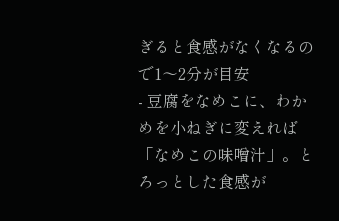ぎると食感がなくなるので1〜2分が目安
- 豆腐をなめこに、わかめを小ねぎに変えれば「なめこの味噌汁」。とろっとした食感が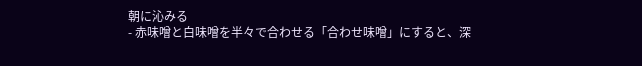朝に沁みる
- 赤味噌と白味噌を半々で合わせる「合わせ味噌」にすると、深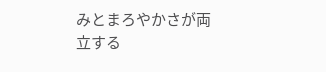みとまろやかさが両立する